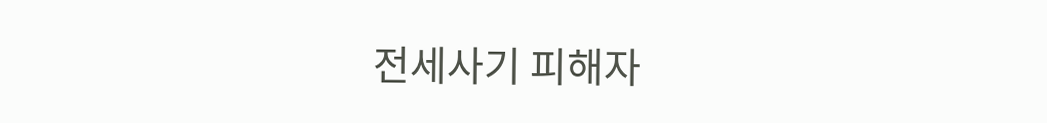전세사기 피해자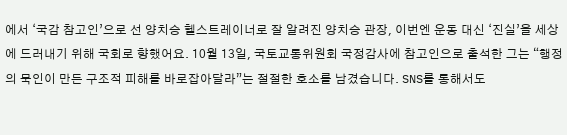에서 ‘국감 참고인’으로 선 양치승 헬스트레이너로 잘 알려진 양치승 관장, 이번엔 운동 대신 ‘진실’을 세상에 드러내기 위해 국회로 향했어요. 10월 13일, 국토교통위원회 국정감사에 참고인으로 출석한 그는 “행정의 묵인이 만든 구조적 피해를 바로잡아달라”는 절절한 호소를 남겼습니다. SNS를 통해서도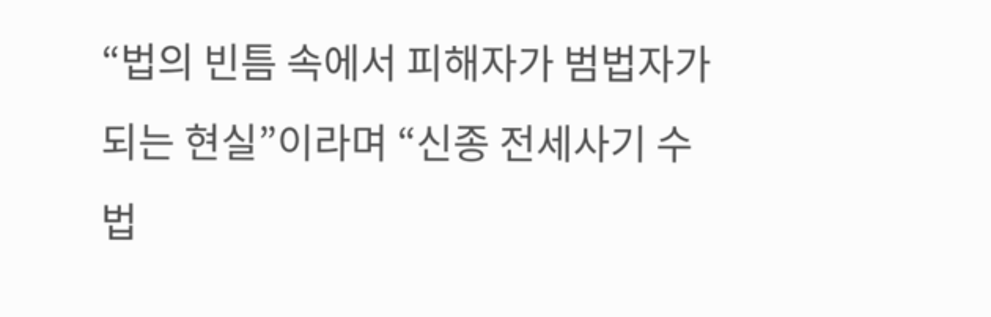“법의 빈틈 속에서 피해자가 범법자가 되는 현실”이라며 “신종 전세사기 수법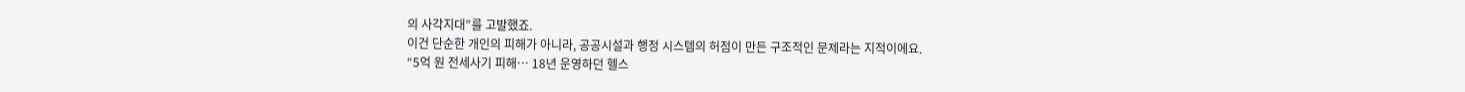의 사각지대”를 고발했죠.
이건 단순한 개인의 피해가 아니라, 공공시설과 행정 시스템의 허점이 만든 구조적인 문제라는 지적이에요.
“5억 원 전세사기 피해… 18년 운영하던 헬스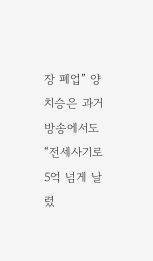장 폐업” 양치승은 과거 방송에서도 “전세사기로 5억 넘게 날렸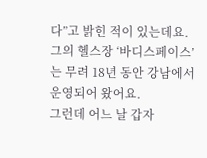다”고 밝힌 적이 있는데요. 그의 헬스장 ‘바디스페이스’는 무려 18년 동안 강남에서 운영되어 왔어요.
그런데 어느 날 갑자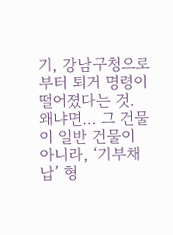기, 강남구청으로부터 퇴거 명령이 떨어졌다는 것. 왜냐면… 그 건물이 일반 건물이 아니라, ‘기부채납’ 형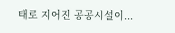태로 지어진 공공시설이...